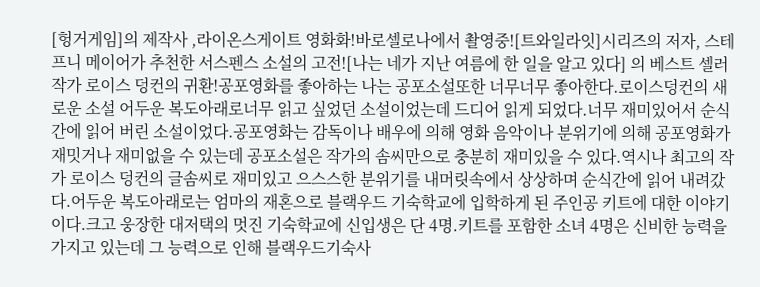[헝거게임]의 제작사 ,라이온스게이트 영화화!바로셀로나에서 촬영중![트와일라잇]시리즈의 저자, 스테프니 메이어가 추천한 서스펜스 소설의 고전![나는 네가 지난 여름에 한 일을 알고 있다] 의 베스트 셀러 작가 로이스 덩컨의 귀환!공포영화를 좋아하는 나는 공포소설또한 너무너무 좋아한다.로이스덩컨의 새로운 소설 어두운 복도아래로너무 읽고 싶었던 소설이었는데 드디어 읽게 되었다.너무 재미있어서 순식간에 읽어 버린 소설이었다.공포영화는 감독이나 배우에 의해 영화 음악이나 분위기에 의해 공포영화가 재밋거나 재미없을 수 있는데 공포소설은 작가의 솜씨만으로 충분히 재미있을 수 있다.역시나 최고의 작가 로이스 덩컨의 글솜씨로 재미있고 으스스한 분위기를 내머릿속에서 상상하며 순식간에 읽어 내려갔다.어두운 복도아래로는 엄마의 재혼으로 블랙우드 기숙학교에 입학하게 된 주인공 키트에 대한 이야기이다.크고 웅장한 대저택의 멋진 기숙학교에 신입생은 단 4명.키트를 포함한 소녀 4명은 신비한 능력을 가지고 있는데 그 능력으로 인해 블랙우드기숙사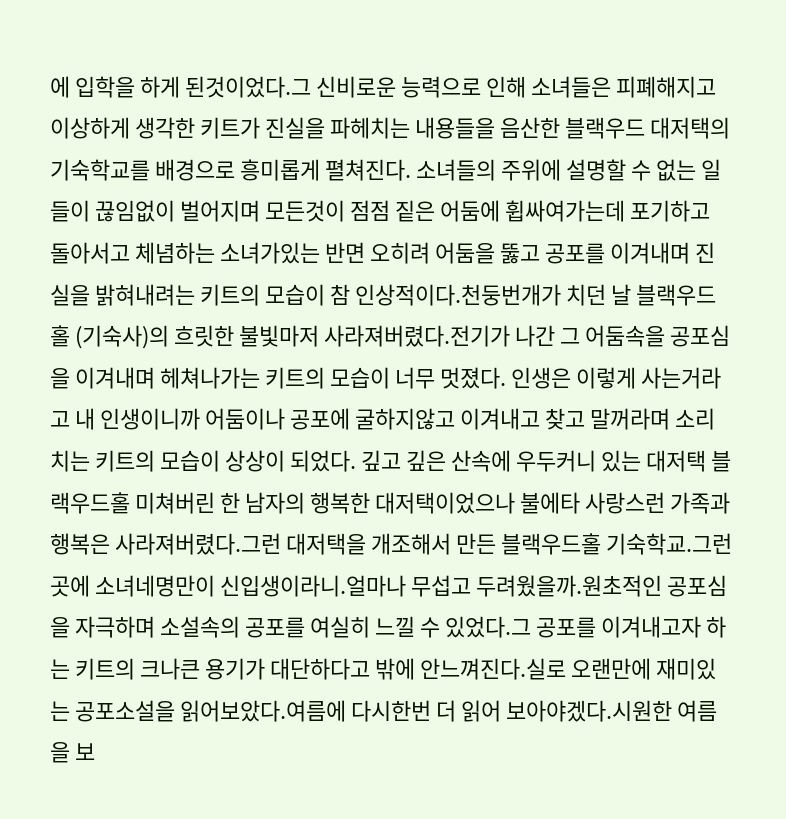에 입학을 하게 된것이었다.그 신비로운 능력으로 인해 소녀들은 피폐해지고 이상하게 생각한 키트가 진실을 파헤치는 내용들을 음산한 블랙우드 대저택의 기숙학교를 배경으로 흥미롭게 펼쳐진다. 소녀들의 주위에 설명할 수 없는 일들이 끊임없이 벌어지며 모든것이 점점 짙은 어둠에 휩싸여가는데 포기하고 돌아서고 체념하는 소녀가있는 반면 오히려 어둠을 뚫고 공포를 이겨내며 진실을 밝혀내려는 키트의 모습이 참 인상적이다.천둥번개가 치던 날 블랙우드 홀 (기숙사)의 흐릿한 불빛마저 사라져버렸다.전기가 나간 그 어둠속을 공포심을 이겨내며 헤쳐나가는 키트의 모습이 너무 멋졌다. 인생은 이렇게 사는거라고 내 인생이니까 어둠이나 공포에 굴하지않고 이겨내고 찾고 말꺼라며 소리치는 키트의 모습이 상상이 되었다. 깊고 깊은 산속에 우두커니 있는 대저택 블랙우드홀 미쳐버린 한 남자의 행복한 대저택이었으나 불에타 사랑스런 가족과 행복은 사라져버렸다.그런 대저택을 개조해서 만든 블랙우드홀 기숙학교.그런곳에 소녀네명만이 신입생이라니.얼마나 무섭고 두려웠을까.원초적인 공포심을 자극하며 소설속의 공포를 여실히 느낄 수 있었다.그 공포를 이겨내고자 하는 키트의 크나큰 용기가 대단하다고 밖에 안느껴진다.실로 오랜만에 재미있는 공포소설을 읽어보았다.여름에 다시한번 더 읽어 보아야겠다.시원한 여름을 보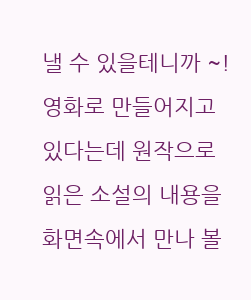낼 수 있을테니까 ~!영화로 만들어지고 있다는데 원작으로 읽은 소설의 내용을 화면속에서 만나 볼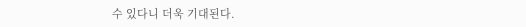수 있다니 더욱 기대된다.